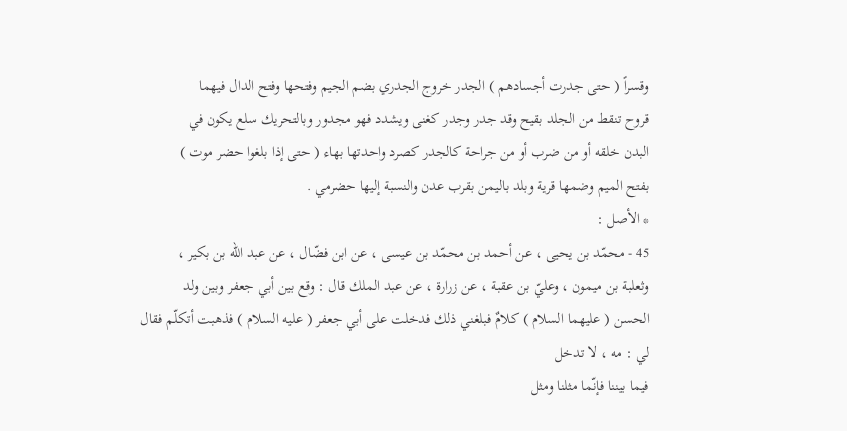وقسراً ( حتى جدرت أجسادهم ) الجدر خروج الجدري بضم الجيم وفتحها وفتح الدال فيهما
قروح تنقط من الجلد بقيح وقد جدر وجدر كغنى ويشدد فهو مجدور وبالتحريك سلع يكون في
البدن خلقه أو من ضرب أو من جراحة كالجدر كصرد واحدتها بهاء ( حتى إذا بلغوا حضر موت )
بفتح الميم وضمها قرية وبلد باليمن بقرب عدن والنسبة إليها حضرمي .
* الأصل :
45 - محمّد بن يحيى ، عن أحمد بن محمّد بن عيسى ، عن ابن فضّال ، عن عبد الله بن بكير ،
وثعلبة بن ميمون ، وعليّ بن عقبة ، عن زرارة ، عن عبد الملك قال : وقع بين أبي جعفر وبين ولد
الحسن ( عليهما السلام ) كلامٌ فبلغني ذلك فدخلت على أبي جعفر ( عليه السلام ) فذهبت أتكلّم فقال لي : مه ، لا تدخل
فيما بيننا فإنّما مثلنا ومثل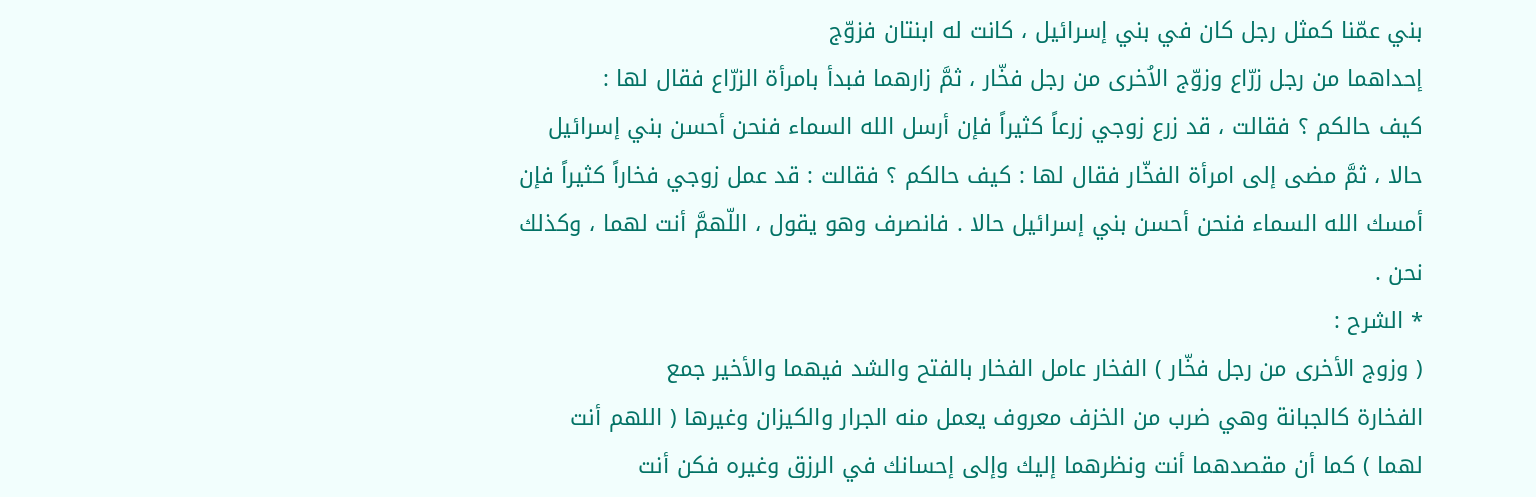بني عمّنا كمثل رجل كان في بني إسرائيل ، كانت له ابنتان فزوّج
إحداهما من رجل زرّاع وزوّج الاُخرى من رجل فخّار ، ثمَّ زارهما فبدأ بامرأة الزرّاع فقال لها :
كيف حالكم ؟ فقالت ، قد زرع زوجي زرعاً كثيراً فإن أرسل الله السماء فنحن أحسن بني إسرائيل
حالا ، ثمَّ مضى إلى امرأة الفخّار فقال لها : كيف حالكم ؟ فقالت : قد عمل زوجي فخاراً كثيراً فإن
أمسك الله السماء فنحن أحسن بني إسرائيل حالا . فانصرف وهو يقول ، اللّهمَّ أنت لهما ، وكذلك
نحن .
* الشرح :
( وزوج الأخرى من رجل فخّار ) الفخار عامل الفخار بالفتح والشد فيهما والأخير جمع
الفخارة كالجبانة وهي ضرب من الخزف معروف يعمل منه الجرار والكيزان وغيرها ( اللهم أنت
لهما ) كما أن مقصدهما أنت ونظرهما إليك وإلى إحسانك في الرزق وغيره فكن أنت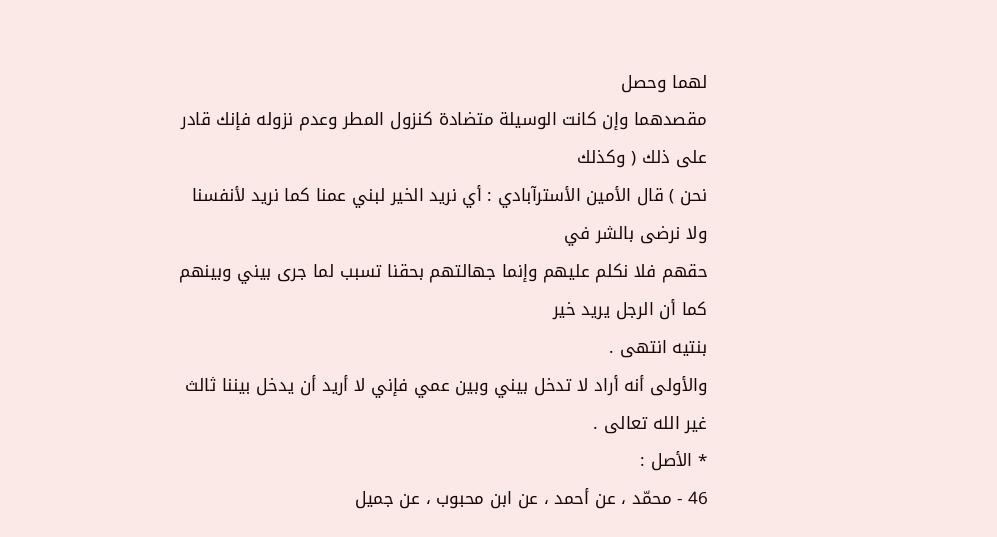لهما وحصل
مقصدهما وإن كانت الوسيلة متضادة كنزول المطر وعدم نزوله فإنك قادر على ذلك ( وكذلك
نحن ) قال الأمين الأسترآبادي : أي نريد الخير لبني عمنا كما نريد لأنفسنا ولا نرضى بالشر في
حقهم فلا نكلم عليهم وإنما جهالتهم بحقنا تسبب لما جرى بيني وبينهم كما أن الرجل يريد خير
بنتيه انتهى .
والأولى أنه أراد لا تدخل بيني وبين عمي فإني لا أريد أن يدخل بيننا ثالث غير الله تعالى .
* الأصل :
46 - محمّد ، عن أحمد ، عن ابن محبوب ، عن جميل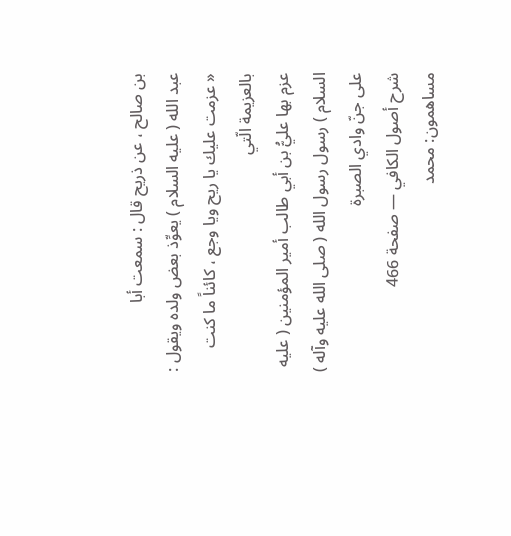بن صالح ، عن ذريح قال : سمعت أبا
عبد الله ( عليه السلام ) يعوِّذ بعض ولده ويقول : « عزمت عليك يا ريح ويا وجع ، كائناً ما كنت بالعزيمة الّتي
عزم بها عليُّ بن أبي طالب أمير المؤمنين ( عليه السلام ) رسول رسول الله ( صلى الله عليه وآله ) على جنّ وادي الصبرة
شرح أصول الكافي — صفحة 466
مساهمون: محمد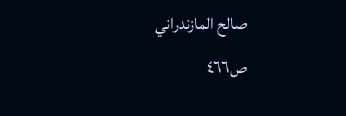صالح المازندراني
ص٤٦٦